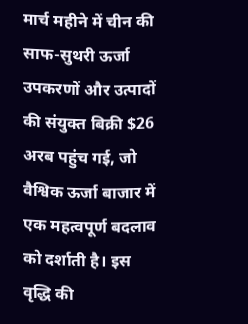मार्च महीने में चीन की साफ-सुथरी ऊर्जा उपकरणों और उत्पादों की संयुक्त बिक्री $26 अरब पहुंच गई, जो वैश्विक ऊर्जा बाजार में एक महत्वपूर्ण बदलाव को दर्शाती है। इस वृद्धि की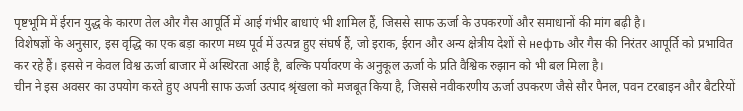पृष्टभूमि में ईरान युद्ध के कारण तेल और गैस आपूर्ति में आई गंभीर बाधाएं भी शामिल हैं, जिससे साफ ऊर्जा के उपकरणों और समाधानों की मांग बढ़ी है।
विशेषज्ञों के अनुसार, इस वृद्धि का एक बड़ा कारण मध्य पूर्व में उत्पन्न हुए संघर्ष हैं, जो इराक, ईरान और अन्य क्षेत्रीय देशों से нефть और गैस की निरंतर आपूर्ति को प्रभावित कर रहे हैं। इससे न केवल विश्व ऊर्जा बाजार में अस्थिरता आई है, बल्कि पर्यावरण के अनुकूल ऊर्जा के प्रति वैश्विक रुझान को भी बल मिला है।
चीन ने इस अवसर का उपयोग करते हुए अपनी साफ ऊर्जा उत्पाद श्रृंखला को मजबूत किया है, जिससे नवीकरणीय ऊर्जा उपकरण जैसे सौर पैनल, पवन टरबाइन और बैटरियों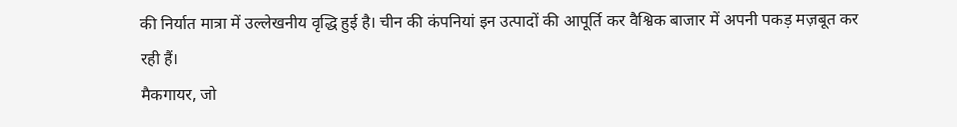की निर्यात मात्रा में उल्लेखनीय वृद्धि हुई है। चीन की कंपनियां इन उत्पादों की आपूर्ति कर वैश्विक बाजार में अपनी पकड़ मज़बूत कर रही हैं।
मैकगायर, जो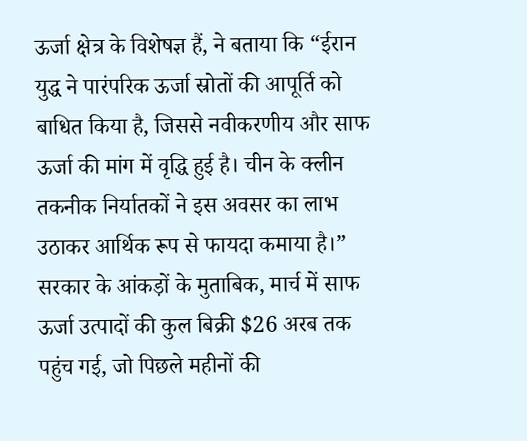ऊर्जा क्षेत्र के विशेषज्ञ हैं, ने बताया कि “ईरान युद्ध ने पारंपरिक ऊर्जा स्रोतों की आपूर्ति को बाधित किया है, जिससे नवीकरणीय और साफ ऊर्जा की मांग में वृद्धि हुई है। चीन के क्लीन तकनीक निर्यातकों ने इस अवसर का लाभ उठाकर आर्थिक रूप से फायदा कमाया है।”
सरकार के आंकड़ों के मुताबिक, मार्च में साफ ऊर्जा उत्पादों की कुल बिक्री $26 अरब तक पहुंच गई, जो पिछले महीनों की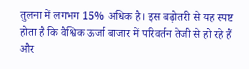तुलना में लगभग 15% अधिक है। इस बढ़ोतरी से यह स्पष्ट होता है कि वैश्विक ऊर्जा बाजार में परिवर्तन तेजी से हो रहे हैं और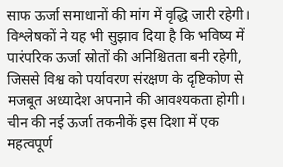साफ ऊर्जा समाधानों की मांग में वृद्धि जारी रहेगी।
विश्लेषकों ने यह भी सुझाव दिया है कि भविष्य में पारंपरिक ऊर्जा स्रोतों की अनिश्चितता बनी रहेगी, जिससे विश्व को पर्यावरण संरक्षण के दृष्टिकोण से मजबूत अध्यादेश अपनाने की आवश्यकता होगी। चीन की नई ऊर्जा तकनीकें इस दिशा में एक महत्वपूर्ण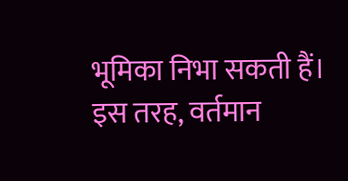भूमिका निभा सकती हैं।
इस तरह, वर्तमान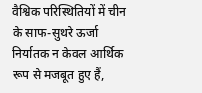वैश्विक परिस्थितियों में चीन के साफ-सुथरे ऊर्जा निर्यातक न केवल आर्थिक रूप से मजबूत हुए हैं,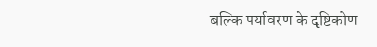बल्कि पर्यावरण के दृष्टिकोण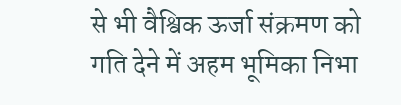से भी वैश्विक ऊर्जा संक्रमण को गति देने में अहम भूमिका निभा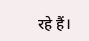रहे हैं।